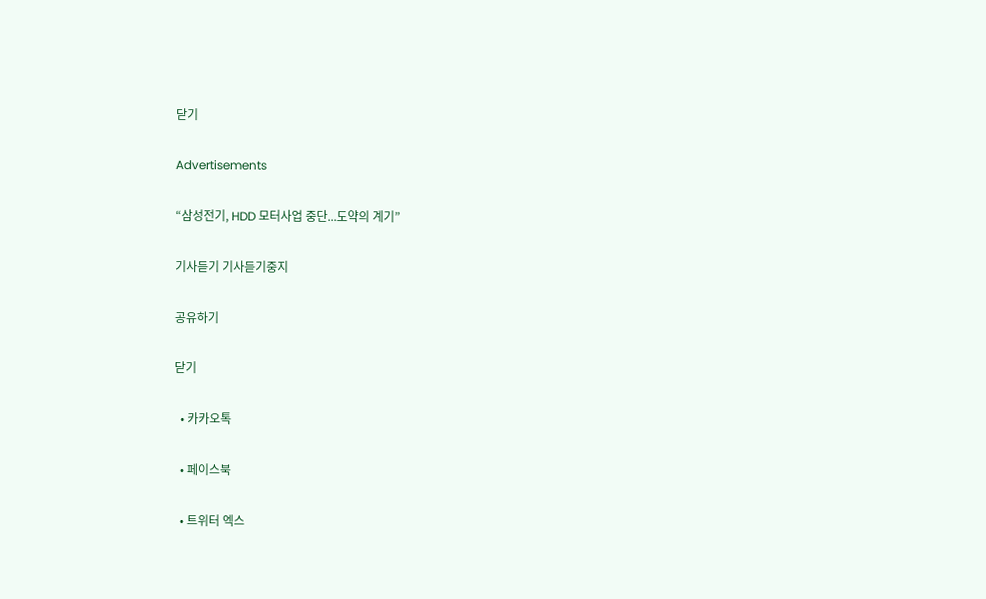닫기

Advertisements

“삼성전기, HDD 모터사업 중단...도약의 계기”

기사듣기 기사듣기중지

공유하기

닫기

  • 카카오톡

  • 페이스북

  • 트위터 엑스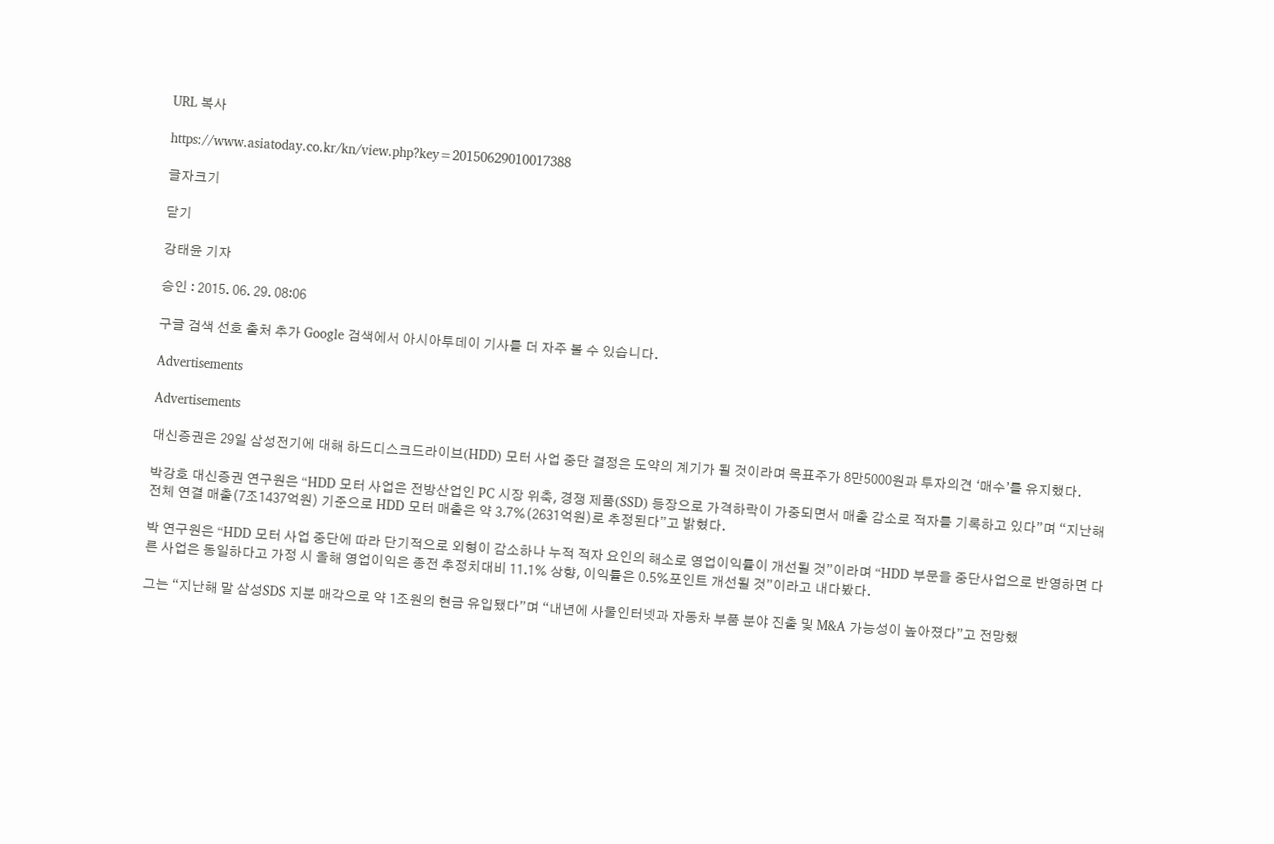URL 복사

https://www.asiatoday.co.kr/kn/view.php?key=20150629010017388

글자크기

닫기

강태윤 기자

승인 : 2015. 06. 29. 08:06

구글 검색 선호 출처 추가 Google 검색에서 아시아투데이 기사를 더 자주 볼 수 있습니다.

Advertisements

Advertisements

대신증권은 29일 삼성전기에 대해 하드디스크드라이브(HDD) 모터 사업 중단 결정은 도약의 계기가 될 것이라며 목표주가 8만5000원과 투자의견 ‘매수’를 유지했다.

박강호 대신증권 연구원은 “HDD 모터 사업은 전방산업인 PC 시장 위축, 경쟁 제품(SSD) 등장으로 가격하락이 가중되면서 매출 감소로 적자를 기록하고 있다”며 “지난해 전체 연결 매출(7조1437억원) 기준으로 HDD 모터 매출은 약 3.7%(2631억원)로 추정된다”고 밝혔다.

박 연구원은 “HDD 모터 사업 중단에 따라 단기적으로 외형이 감소하나 누적 적자 요인의 해소로 영업이익률이 개선될 것”이라며 “HDD 부문을 중단사업으로 반영하면 다른 사업은 동일하다고 가정 시 올해 영업이익은 종전 추정치대비 11.1% 상향, 이익률은 0.5%포인트 개선될 것”이라고 내다봤다.

그는 “지난해 말 삼성SDS 지분 매각으로 약 1조원의 현금 유입됐다”며 “내년에 사물인터넷과 자동차 부품 분야 진출 및 M&A 가능성이 높아졌다”고 전망했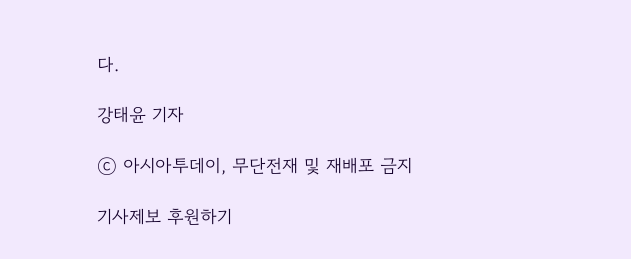다.

강태윤 기자

ⓒ 아시아투데이, 무단전재 및 재배포 금지

기사제보 후원하기